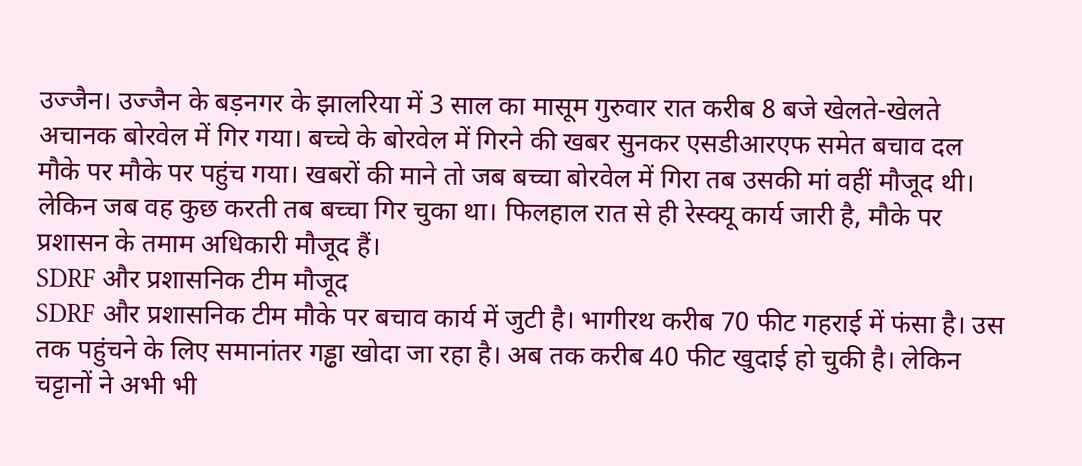उज्जैन। उज्जैन के बड़नगर के झालरिया में 3 साल का मासूम गुरुवार रात करीब 8 बजे खेलते-खेलते अचानक बोरवेल में गिर गया। बच्चे के बोरवेल में गिरने की खबर सुनकर एसडीआरएफ समेत बचाव दल मौके पर मौके पर पहुंच गया। खबरों की माने तो जब बच्चा बोरवेल में गिरा तब उसकी मां वहीं मौजूद थी। लेकिन जब वह कुछ करती तब बच्चा गिर चुका था। फिलहाल रात से ही रेस्क्यू कार्य जारी है, मौके पर प्रशासन के तमाम अधिकारी मौजूद हैं।
SDRF और प्रशासनिक टीम मौजूद
SDRF और प्रशासनिक टीम मौके पर बचाव कार्य में जुटी है। भागीरथ करीब 70 फीट गहराई में फंसा है। उस तक पहुंचने के लिए समानांतर गड्ढा खोदा जा रहा है। अब तक करीब 40 फीट खुदाई हो चुकी है। लेकिन चट्टानों ने अभी भी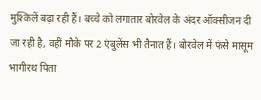मुश्किलें बढ़ा रही हैं। बच्चे को लगातार बोरवेल के अंदर ऑक्सीजन दी जा रही है, वहीं मौके पर 2 एंबुलेंस भी तैनात हैं। बोरवेल में फंसे मासूम भागीरथ पिता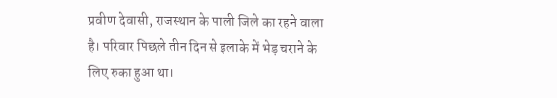प्रवीण देवासी, राजस्थान के पाली जिले का रहने वाला है। परिवार पिछले तीन दिन से इलाके में भेड़ चराने के लिए रुका हुआ था।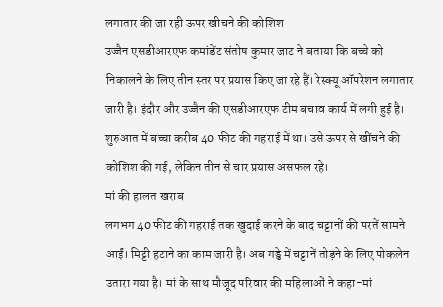लगातार की जा रही ऊपर खीचने की कोशिश
उज्जैन एसडीआरएफ कमांडेंट संतोष कुमार जाट ने बताया कि बच्चे को निकालने के लिए तीन स्तर पर प्रयास किए जा रहे हैं। रेस्क्यू ऑपरेशन लगातार जारी है। इंदौर और उज्जैन की एसडीआरएफ टीम बचाव कार्य में लगी हुई है। शुरुआत में बच्चा करीब 40 फीट की गहराई में था। उसे ऊपर से खींचने की कोशिश की गई, लेकिन तीन से चार प्रयास असफल रहे।
मां की हालत खराब
लगभग 40 फीट की गहराई तक खुदाई करने के बाद चट्टानों की परतें सामने आईं। मिट्टी हटाने का काम जारी है। अब गड्ढे में चट्टानें तोड़ने के लिए पोकलेन उतारा गया है। मां के साथ मौजूद परिवार की महिलाओं ने कहा-मां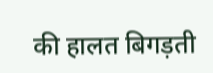की हालत बिगड़ती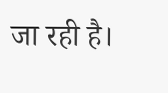जा रही है।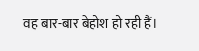वह बार-बार बेहोश हो रही हैं।